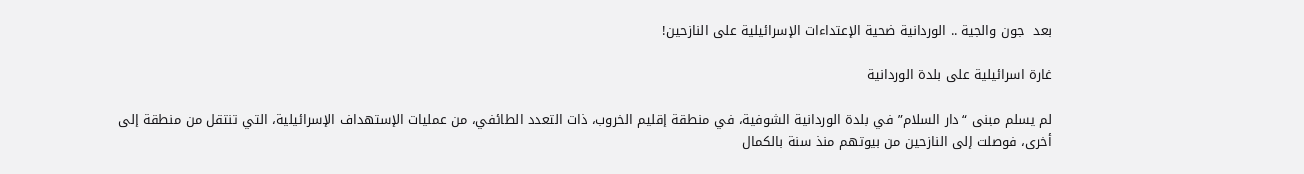بعد  جون والجية .. الوردانية ضحية الإعتداءات الإسرائيلية على النازحين!

غارة اسرائيلية على بلدة الوردانية

لم يسلم مبنى “دار السلام” في بلدة الوردانية الشوفية، في منطقة إقليم الخروب، ذات التعدد الطائفي، من عمليات الإستهداف الإسرائيلية، التي تنتقل من منطقة إلى أخرى، فوصلت إلى النازحين من بيوتهم منذ سنة بالكمال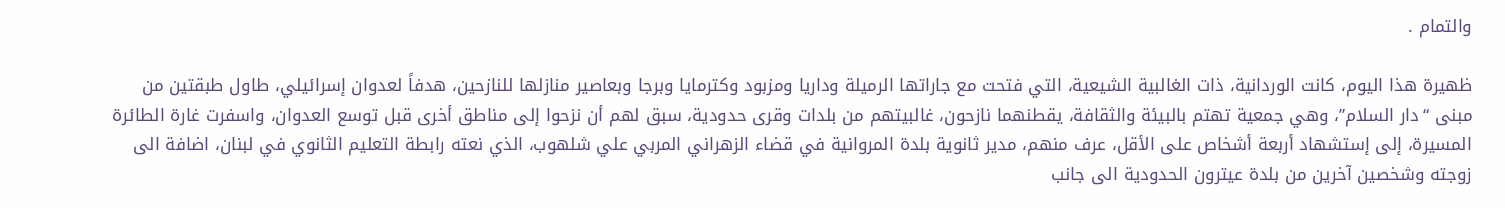والتمام .

ظهيرة هذا اليوم، كانت الوردانية، ذات الغالبية الشيعية، التي فتحت مع جاراتها الرميلة وداريا ومزبود وكترمايا وبرجا وبعاصير منازلها للنازحين، هدفاً لعدوان إسرائيلي، طاول طبقتين من مبنى “دار السلام”، وهي جمعية تهتم بالبيئة والثقافة، يقطنهما نازحون، غالبيتهم من بلدات وقرى حدودية، سبق لهم أن نزحوا إلى مناطق أخرى قبل توسع العدوان، واسفرت غارة الطائرة المسيرة، إلى إستشهاد أربعة أشخاص على الأقل، عرف منهم، مدير ثانوية بلدة المروانية في قضاء الزهراني المربي علي شلهوب، الذي نعته رابطة التعليم الثانوي في لبنان، اضافة الى زوجته وشخصين آخرين من بلدة عيترون الحدودية الى جانب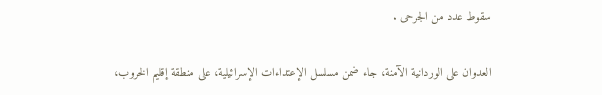سقوط عدد من الجرحى .

العدوان على الوردانية الآمنة، جاء ضمن مسلسل الإعتداءات الإسرائيلية، على منطقة إقليم الخروب،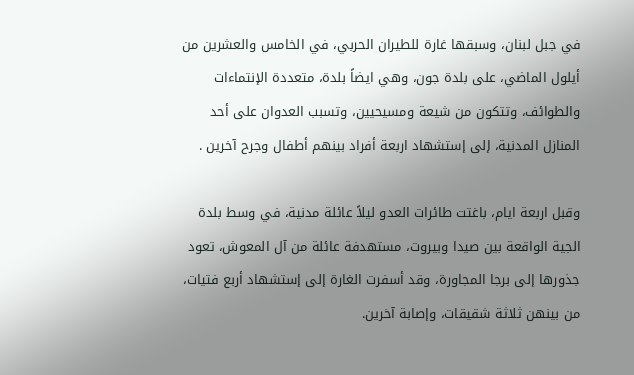في جبل لبنان، وسبقها غارة للطيران الحربي، في الخامس والعشرين من أيلول الماضي، على بلدة جون، وهي ايضاً بلدة، متعددة الإنتماءات والطوائف، وتتكون من شيعة ومسيحيين، وتسبب العدوان على أحد المنازل المدنية، إلى إستشهاد اربعة أفراد بينهم أطفال وجرح آخرين .

وقبل اربعة ايام، باغتت طائرات العدو ليلاً عائلة مدنية، في وسط بلدة الجية الواقعة بين صيدا وبيروت، مستهدفة عائلة من آل المعوش، تعود جذورها إلى برجا المجاورة، وقد أسفرت الغارة إلى إستشهاد أربع فتيات، من بينهن ثلاثة شقيقات، وإصابة آخرين.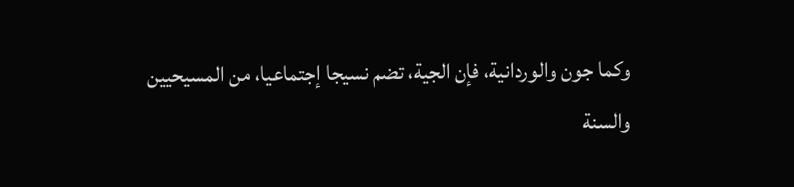وكما جون والوردانية، فإن الجية، تضم نسيجا إجتماعيا، من المسيحيين والسنة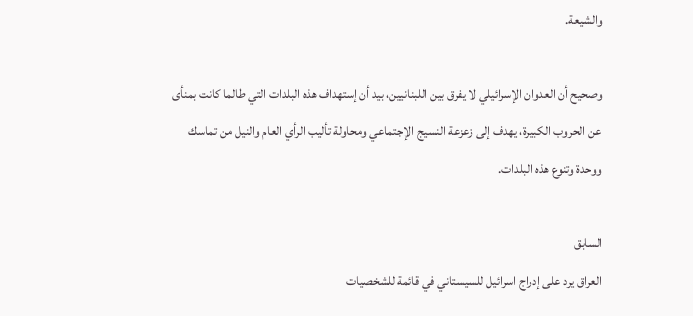والشيعة.

وصحيح أن العدوان الإسرائيلي لا يفرق بين اللبنانيين، بيد أن إستهداف هذه البلدات التي طالما كانت بمنأى عن الحروب الكبيرة، يهدف إلى زعزعة النسيج الإجتماعي ومحاولة تأليب الرأي العام والنيل من تماسك ووحدة وتنوع هذه البلدات.

السابق
العراق يرد على إدراج اسرائيل للسيستاني في قائمة للشخصيات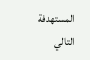المستهدفة
التالي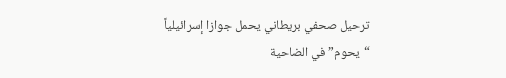ترحيل صحفي بريطاني يحمل جوازا إسرائيلياً “يحوم” في الضاحية